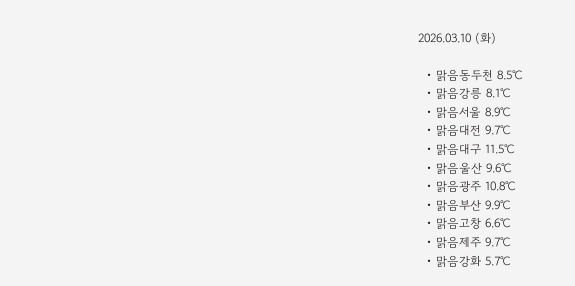2026.03.10 (화)

  • 맑음동두천 8.5℃
  • 맑음강릉 8.1℃
  • 맑음서울 8.9℃
  • 맑음대전 9.7℃
  • 맑음대구 11.5℃
  • 맑음울산 9.6℃
  • 맑음광주 10.8℃
  • 맑음부산 9.9℃
  • 맑음고창 6.6℃
  • 맑음제주 9.7℃
  • 맑음강화 5.7℃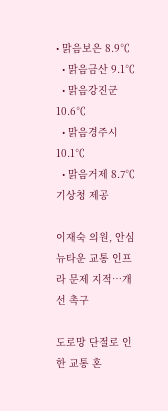• 맑음보은 8.9℃
  • 맑음금산 9.1℃
  • 맑음강진군 10.6℃
  • 맑음경주시 10.1℃
  • 맑음거제 8.7℃
기상청 제공

이재숙 의원, 안심뉴타운 교통 인프라 문제 지적…개선 촉구

도로망 단절로 인한 교통 혼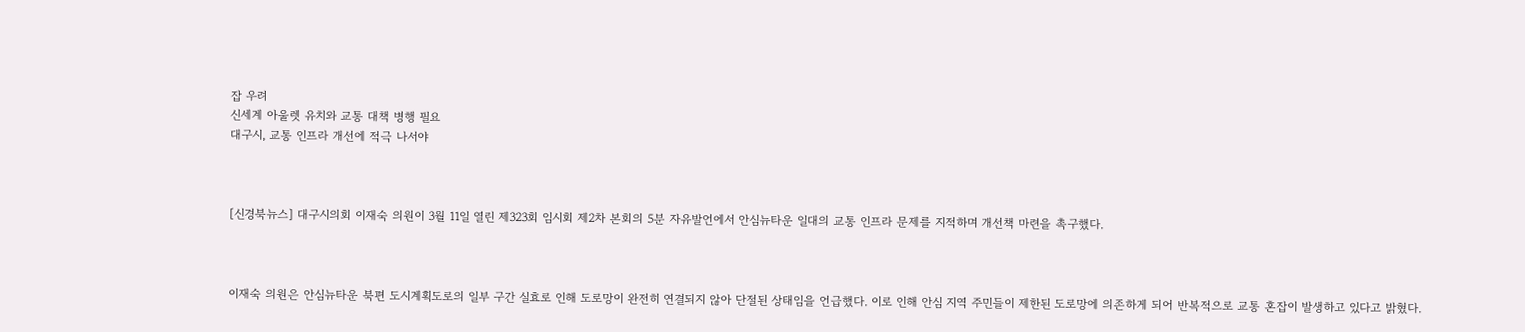잡 우려
신세계 아울렛 유치와 교통 대책 병행 필요
대구시, 교통 인프라 개선에 적극 나서야



[신경북뉴스] 대구시의회 이재숙 의원이 3월 11일 열린 제323회 임시회 제2차 본회의 5분 자유발언에서 안심뉴타운 일대의 교통 인프라 문제를 지적하며 개선책 마련을 촉구했다.



이재숙 의원은 안심뉴타운 북편 도시계획도로의 일부 구간 실효로 인해 도로망이 완전히 연결되지 않아 단절된 상태임을 언급했다. 이로 인해 안심 지역 주민들이 제한된 도로망에 의존하게 되어 반복적으로 교통 혼잡이 발생하고 있다고 밝혔다.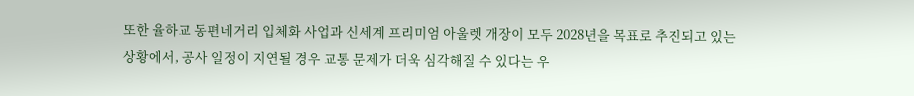또한 율하교 동편네거리 입체화 사업과 신세계 프리미엄 아울렛 개장이 모두 2028년을 목표로 추진되고 있는 상황에서, 공사 일정이 지연될 경우 교통 문제가 더욱 심각해질 수 있다는 우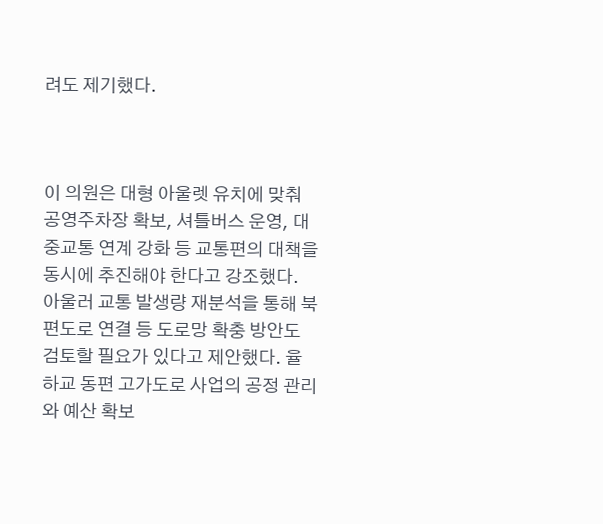려도 제기했다.



이 의원은 대형 아울렛 유치에 맞춰 공영주차장 확보, 셔틀버스 운영, 대중교통 연계 강화 등 교통편의 대책을 동시에 추진해야 한다고 강조했다. 아울러 교통 발생량 재분석을 통해 북편도로 연결 등 도로망 확충 방안도 검토할 필요가 있다고 제안했다. 율하교 동편 고가도로 사업의 공정 관리와 예산 확보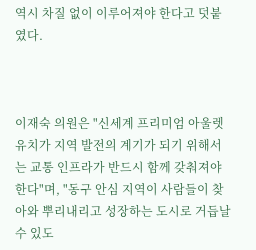역시 차질 없이 이루어져야 한다고 덧붙였다.



이재숙 의원은 "신세계 프리미엄 아울렛 유치가 지역 발전의 계기가 되기 위해서는 교통 인프라가 반드시 함께 갖춰져야 한다"며, "동구 안심 지역이 사람들이 찾아와 뿌리내리고 성장하는 도시로 거듭날 수 있도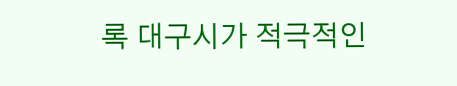록 대구시가 적극적인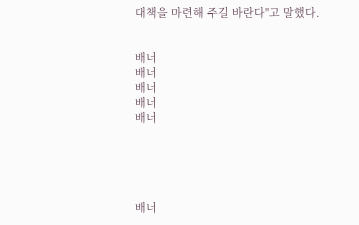대책을 마련해 주길 바란다"고 말했다.


배너
배너
배너
배너
배너





배너